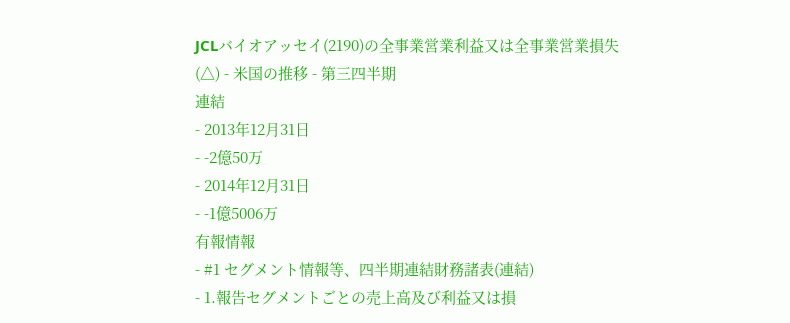JCLバイオアッセイ(2190)の全事業営業利益又は全事業営業損失(△) - 米国の推移 - 第三四半期
連結
- 2013年12月31日
- -2億50万
- 2014年12月31日
- -1億5006万
有報情報
- #1 セグメント情報等、四半期連結財務諸表(連結)
- 1.報告セグメントごとの売上高及び利益又は損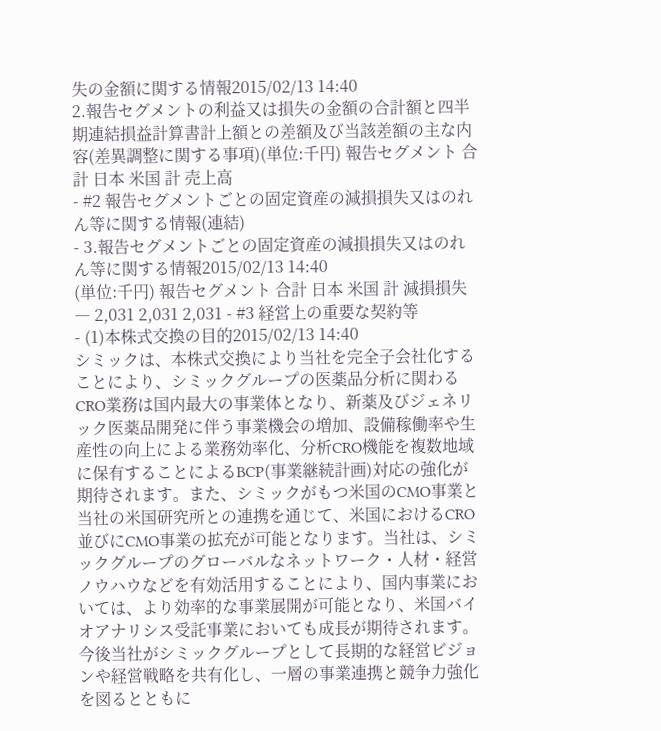失の金額に関する情報2015/02/13 14:40
2.報告セグメントの利益又は損失の金額の合計額と四半期連結損益計算書計上額との差額及び当該差額の主な内容(差異調整に関する事項)(単位:千円) 報告セグメント 合計 日本 米国 計 売上高
- #2 報告セグメントごとの固定資産の減損損失又はのれん等に関する情報(連結)
- 3.報告セグメントごとの固定資産の減損損失又はのれん等に関する情報2015/02/13 14:40
(単位:千円) 報告セグメント 合計 日本 米国 計 減損損失 ― 2,031 2,031 2,031 - #3 経営上の重要な契約等
- (1)本株式交換の目的2015/02/13 14:40
シミックは、本株式交換により当社を完全子会社化することにより、シミックグループの医薬品分析に関わるCRO業務は国内最大の事業体となり、新薬及びジェネリック医薬品開発に伴う事業機会の増加、設備稼働率や生産性の向上による業務効率化、分析CRO機能を複数地域に保有することによるBCP(事業継続計画)対応の強化が期待されます。また、シミックがもつ米国のCMO事業と当社の米国研究所との連携を通じて、米国におけるCRO並びにCMO事業の拡充が可能となります。当社は、シミックグループのグローバルなネットワーク・人材・経営ノウハウなどを有効活用することにより、国内事業においては、より効率的な事業展開が可能となり、米国バイオアナリシス受託事業においても成長が期待されます。
今後当社がシミックグループとして長期的な経営ビジョンや経営戦略を共有化し、一層の事業連携と競争力強化を図るとともに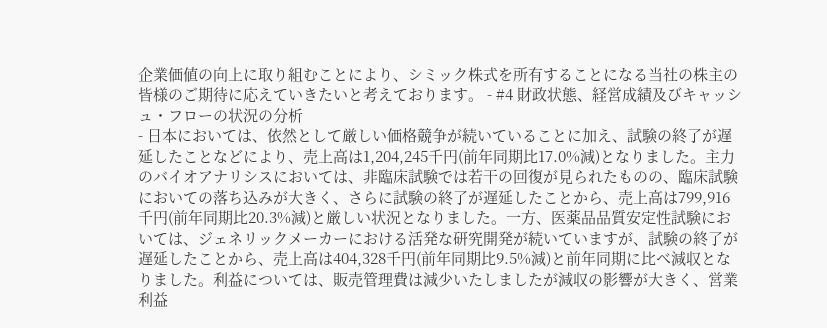企業価値の向上に取り組むことにより、シミック株式を所有することになる当社の株主の皆様のご期待に応えていきたいと考えております。 - #4 財政状態、経営成績及びキャッシュ・フローの状況の分析
- 日本においては、依然として厳しい価格競争が続いていることに加え、試験の終了が遅延したことなどにより、売上高は1,204,245千円(前年同期比17.0%減)となりました。主力のバイオアナリシスにおいては、非臨床試験では若干の回復が見られたものの、臨床試験においての落ち込みが大きく、さらに試験の終了が遅延したことから、売上高は799,916千円(前年同期比20.3%減)と厳しい状況となりました。一方、医薬品品質安定性試験においては、ジェネリックメーカーにおける活発な研究開発が続いていますが、試験の終了が遅延したことから、売上高は404,328千円(前年同期比9.5%減)と前年同期に比べ減収となりました。利益については、販売管理費は減少いたしましたが減収の影響が大きく、営業利益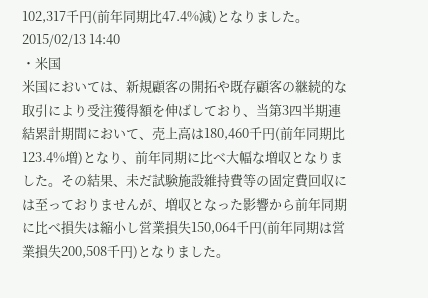102,317千円(前年同期比47.4%減)となりました。2015/02/13 14:40
・米国
米国においては、新規顧客の開拓や既存顧客の継続的な取引により受注獲得額を伸ばしており、当第3四半期連結累計期間において、売上高は180,460千円(前年同期比123.4%増)となり、前年同期に比べ大幅な増収となりました。その結果、未だ試験施設維持費等の固定費回収には至っておりませんが、増収となった影響から前年同期に比べ損失は縮小し営業損失150,064千円(前年同期は営業損失200,508千円)となりました。